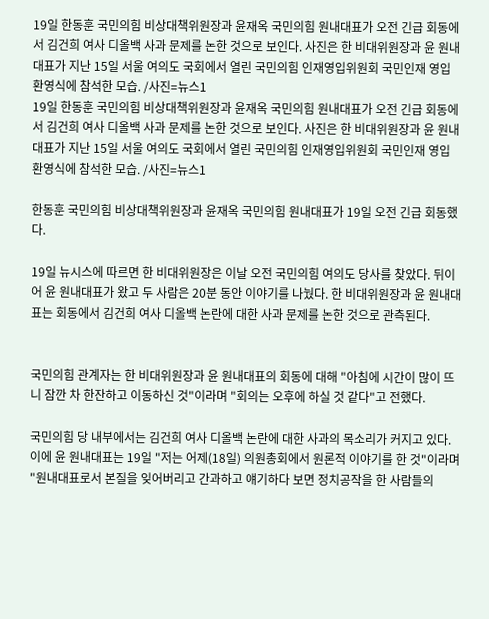19일 한동훈 국민의힘 비상대책위원장과 윤재옥 국민의힘 원내대표가 오전 긴급 회동에서 김건희 여사 디올백 사과 문제를 논한 것으로 보인다. 사진은 한 비대위원장과 윤 원내대표가 지난 15일 서울 여의도 국회에서 열린 국민의힘 인재영입위원회 국민인재 영입 환영식에 참석한 모습. /사진=뉴스1
19일 한동훈 국민의힘 비상대책위원장과 윤재옥 국민의힘 원내대표가 오전 긴급 회동에서 김건희 여사 디올백 사과 문제를 논한 것으로 보인다. 사진은 한 비대위원장과 윤 원내대표가 지난 15일 서울 여의도 국회에서 열린 국민의힘 인재영입위원회 국민인재 영입 환영식에 참석한 모습. /사진=뉴스1

한동훈 국민의힘 비상대책위원장과 윤재옥 국민의힘 원내대표가 19일 오전 긴급 회동했다.

19일 뉴시스에 따르면 한 비대위원장은 이날 오전 국민의힘 여의도 당사를 찾았다. 뒤이어 윤 원내대표가 왔고 두 사람은 20분 동안 이야기를 나눴다. 한 비대위원장과 윤 원내대표는 회동에서 김건희 여사 디올백 논란에 대한 사과 문제를 논한 것으로 관측된다.


국민의힘 관계자는 한 비대위원장과 윤 원내대표의 회동에 대해 "아침에 시간이 많이 뜨니 잠깐 차 한잔하고 이동하신 것"이라며 "회의는 오후에 하실 것 같다"고 전했다.

국민의힘 당 내부에서는 김건희 여사 디올백 논란에 대한 사과의 목소리가 커지고 있다. 이에 윤 원내대표는 19일 "저는 어제(18일) 의원총회에서 원론적 이야기를 한 것"이라며 "원내대표로서 본질을 잊어버리고 간과하고 얘기하다 보면 정치공작을 한 사람들의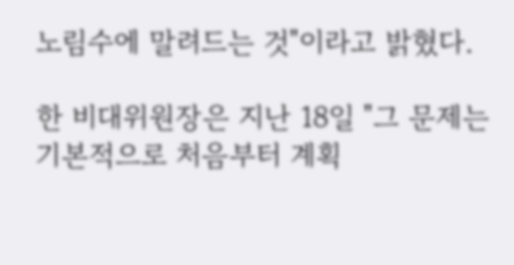노림수에 말려드는 것"이라고 밝혔다.

한 비대위원장은 지난 18일 "그 문제는 기본적으로 처음부터 계획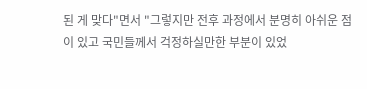된 게 맞다"면서 "그렇지만 전후 과정에서 분명히 아쉬운 점이 있고 국민들께서 걱정하실만한 부분이 있었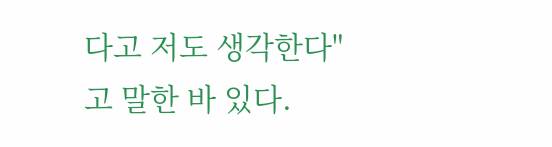다고 저도 생각한다"고 말한 바 있다.